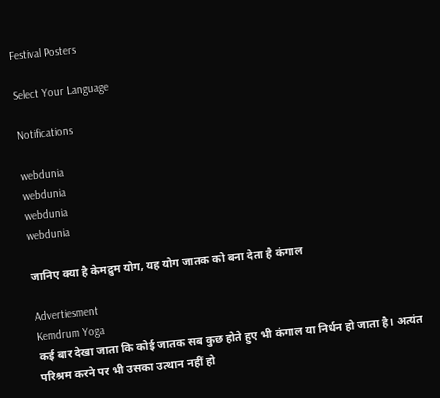Festival Posters

Select Your Language

Notifications

webdunia
webdunia
webdunia
webdunia

जानिए क्या है केमद्रुम योग, यह योग जातक को बना देता है कंगाल

Advertiesment
Kemdrum Yoga
कई बार देखा जाता कि कोई जातक सब कुछ होते हुए भी कंगाल या निर्धन हो जाता है। अत्यंत परिश्रम करने पर भी उसका उत्थान नहीं हो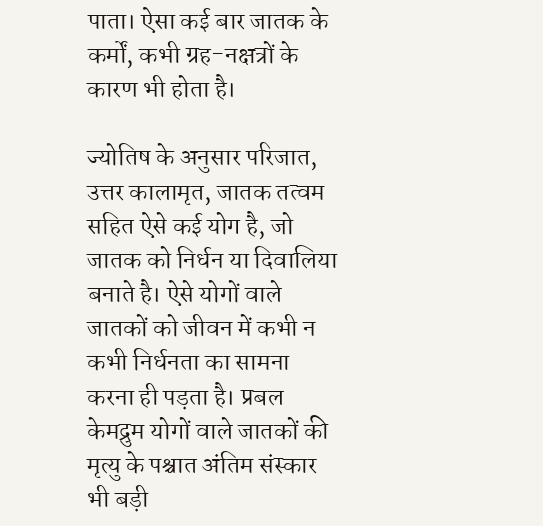पाता। ऐसा कई बार जातक के कर्मों, कभी ग्रह-नक्षत्रों के कारण भी होता है।

ज्योतिष के अनुसार परिजात, उत्तर कालामृत, जातक तत्वम सहित ऐसे कई योग है, जो जातक को निर्धन या दिवालिया बनाते है। ऐसे योगों वाले जातकों को जीवन में कभी न कभी निर्धनता का सामना करना ही पड़ता है। प्रबल केमद्रुम योगों वाले जातकों की मृत्यु के पश्चात अंतिम संस्कार भी बड़ी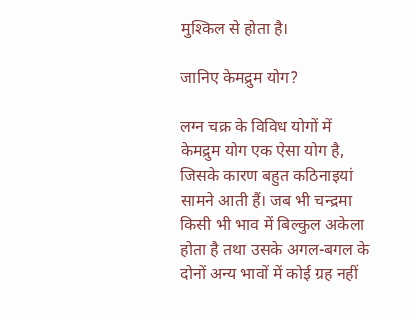मुश्किल से होता है।

जानिए केमद्रुम योग?

लग्न चक्र के विविध योगों में केमद्रुम योग एक ऐसा योग है, जिसके कारण बहुत कठिनाइयां सामने आती हैं। जब भी चन्द्रमा किसी भी भाव में बिल्कुल अकेला होता है तथा उसके अगल-बगल के दोनों अन्य भावों में कोई ग्रह नहीं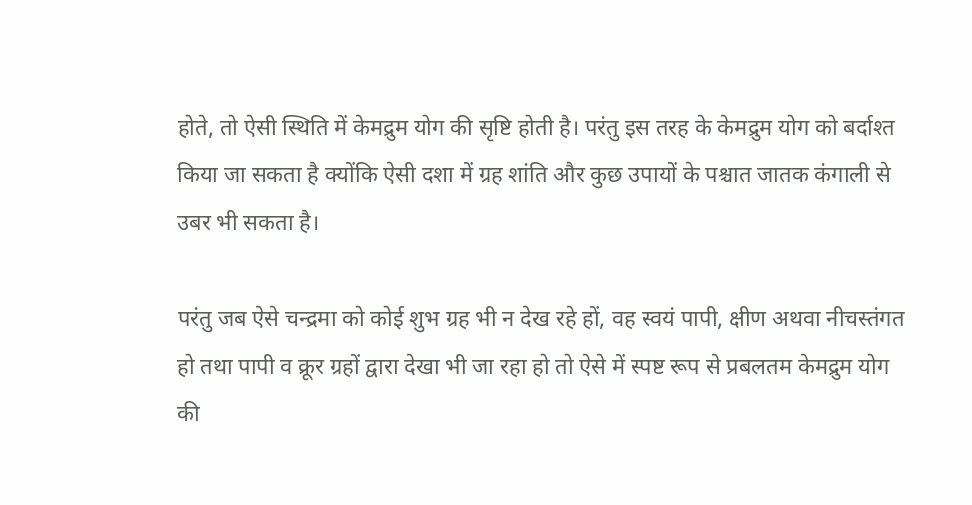होते, तो ऐसी स्थिति में केमद्रुम योग की सृष्टि होती है। परंतु इस तरह के केमद्रुम योग को बर्दाश्त किया जा सकता है क्योंकि ऐसी दशा में ग्रह शांति और कुछ उपायों के पश्चात जातक कंगाली से उबर भी सकता है।

परंतु जब ऐसे चन्द्रमा को कोई शुभ ग्रह भी न देख रहे हों, वह स्वयं पापी, क्षीण अथवा नीचस्तंगत हो तथा पापी व क्रूर ग्रहों द्वारा देखा भी जा रहा हो तो ऐसे में स्पष्ट रूप से प्रबलतम केमद्रुम योग की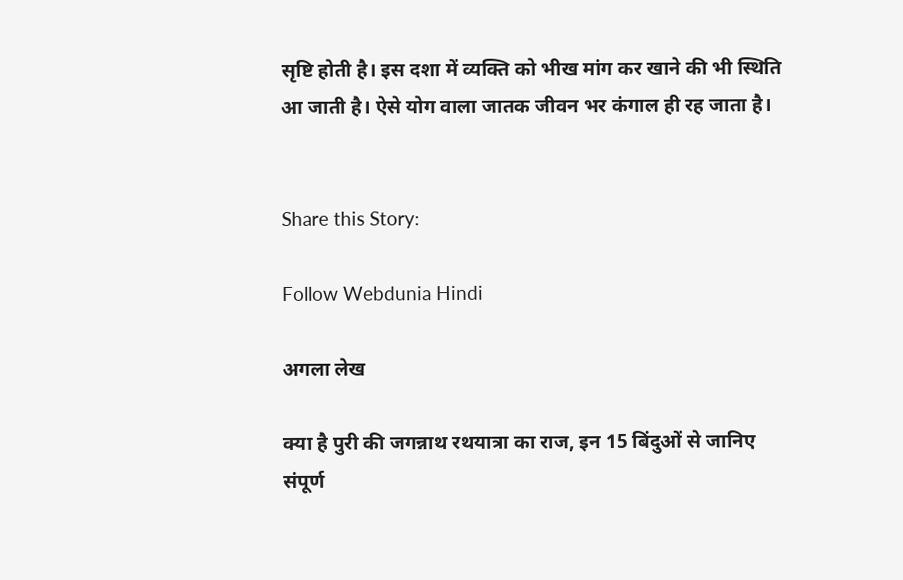सृष्टि होती है। इस दशा में व्यक्ति को भीख मांग कर खाने की भी स्थिति आ जाती है। ऐसे योग वाला जातक जीवन भर कंगाल ही रह जाता है।


Share this Story:

Follow Webdunia Hindi

अगला लेख

क्या है पुरी की जगन्नाथ रथयात्रा का राज, इन 15 बिंदुओं से जानिए संपूर्ण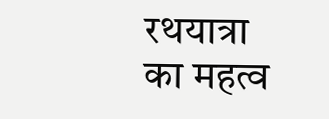रथयात्रा का महत्व